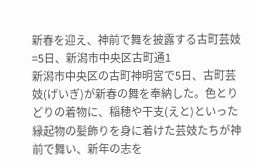新春を迎え、神前で舞を披露する古町芸妓=5日、新潟市中央区古町通1
新潟市中央区の古町神明宮で5日、古町芸妓(げいぎ)が新春の舞を奉納した。色とりどりの着物に、稲穂や干支(えと)といった縁起物の髪飾りを身に着けた芸妓たちが神前で舞い、新年の志を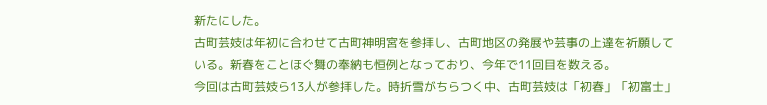新たにした。
古町芸妓は年初に合わせて古町神明宮を参拝し、古町地区の発展や芸事の上達を祈願している。新春をことほぐ舞の奉納も恒例となっており、今年で11回目を数える。
今回は古町芸妓ら13人が参拝した。時折雪がちらつく中、古町芸妓は「初春」「初富士」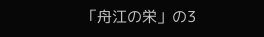「舟江の栄」の3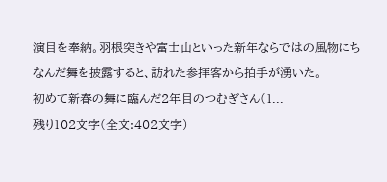演目を奉納。羽根突きや富士山といった新年ならではの風物にちなんだ舞を披露すると、訪れた参拝客から拍手が湧いた。
初めて新春の舞に臨んだ2年目のつむぎさん(1...
残り102文字(全文:402文字)